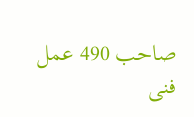صاحب 490 عمل فنى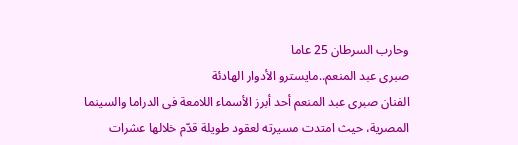وحارب السرطان 25 عاما
صبرى عبد المنعم..مايسترو الأدوار الهادئة
الفنان صبرى عبد المنعم أحد أبرز الأسماء اللامعة فى الدراما والسينما المصرية، حيث امتدت مسيرته لعقود طويلة قدّم خلالها عشرات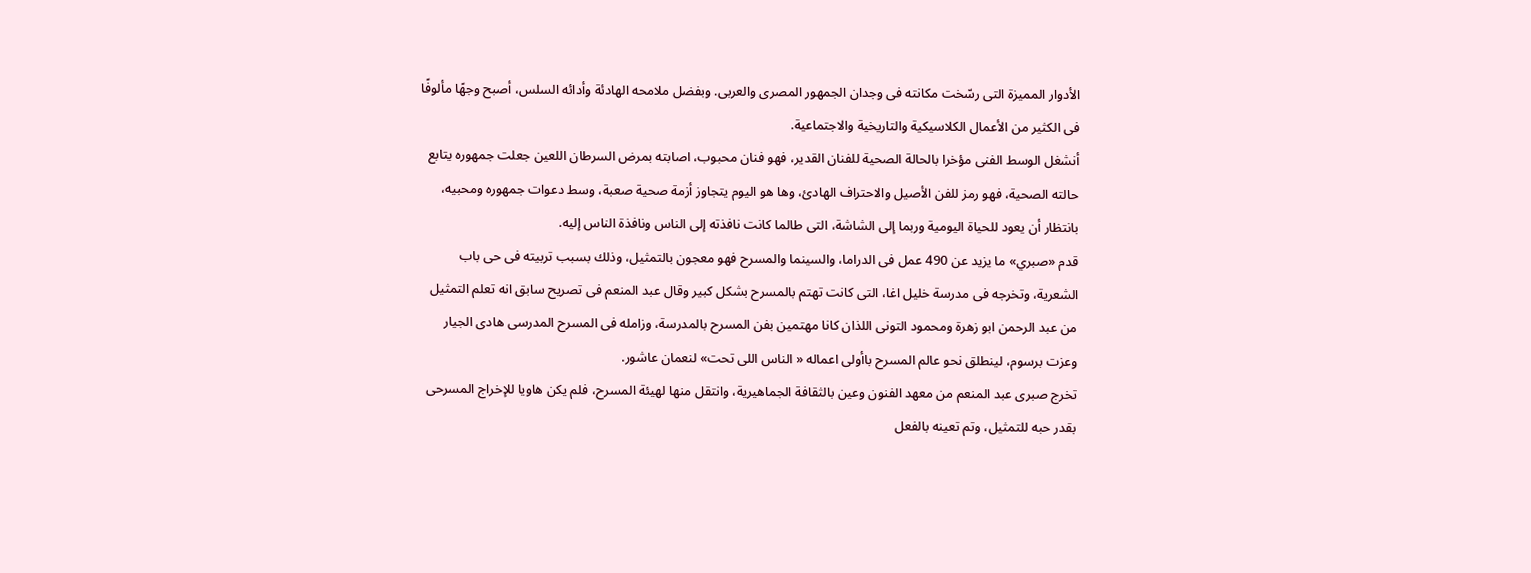الأدوار المميزة التى رسّخت مكانته فى وجدان الجمهور المصرى والعربى. وبفضل ملامحه الهادئة وأدائه السلس، أصبح وجهًا مألوفًا فى الكثير من الأعمال الكلاسيكية والتاريخية والاجتماعية.
أنشغل الوسط الفنى مؤخرا بالحالة الصحية للفنان القدير، فهو فنان محبوب، اصابته بمرض السرطان اللعين جعلت جمهوره يتابع حالته الصحية، فهو رمز للفن الأصيل والاحتراف الهادئ، وها هو اليوم يتجاوز أزمة صحية صعبة، وسط دعوات جمهوره ومحبيه، بانتظار أن يعود للحياة اليومية وربما إلى الشاشة، التى طالما كانت نافذته إلى الناس ونافذة الناس إليه.
قدم «صبري» ما يزيد عن 490 عمل فى الدراما، والسينما والمسرح فهو معجون بالتمثيل، وذلك بسبب تربيته فى حى باب الشعرية، وتخرجه فى مدرسة خليل اغا، التى كانت تهتم بالمسرح بشكل كبير وقال عبد المنعم فى تصريح سابق انه تعلم التمثيل من عبد الرحمن ابو زهرة ومحمود التونى اللذان كانا مهتمين بفن المسرح بالمدرسة، وزامله فى المسرح المدرسى هادى الجيار وعزت برسوم، لينطلق نحو عالم المسرح باأولى اعماله « الناس اللى تحت» لنعمان عاشور.
تخرج صبرى عبد المنعم من معهد الفنون وعين بالثقافة الجماهيرية، وانتقل منها لهيئة المسرح، فلم يكن هاويا للإخراج المسرحى بقدر حبه للتمثيل، وتم تعينه بالفعل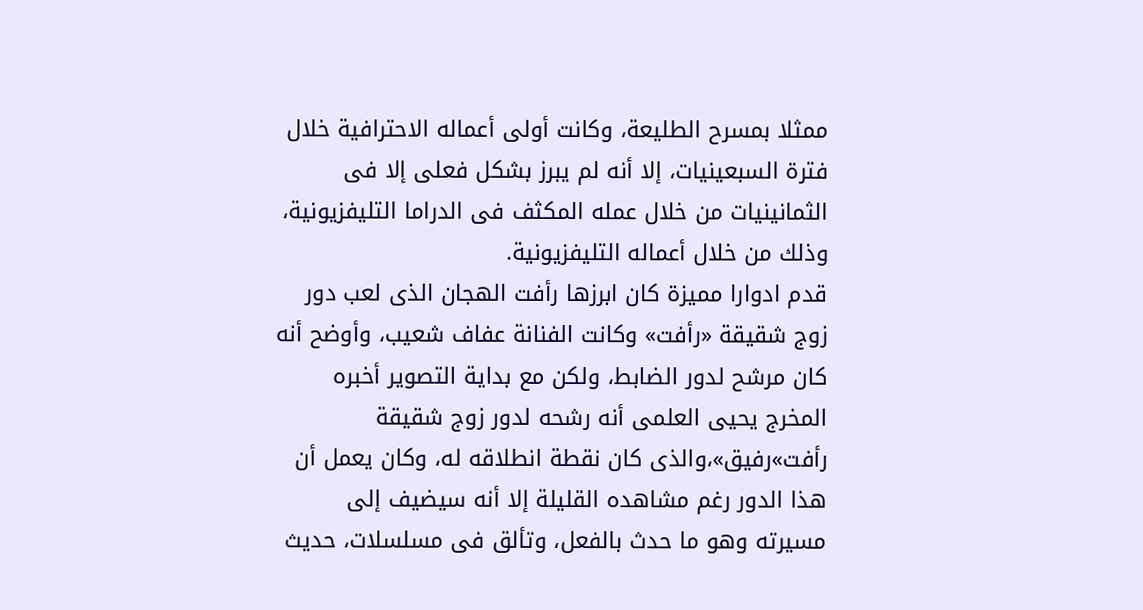ممثلا بمسرح الطليعة، وكانت أولى أعماله الاحترافية خلال فترة السبعينيات، إلا أنه لم يبرز بشكل فعلى إلا فى الثمانينيات من خلال عمله المكثف فى الدراما التليفزيونية، وذلك من خلال أعماله التليفزيونية.
قدم ادوارا مميزة كان ابرزها رأفت الهجان الذى لعب دور زوج شقيقة «رأفت» وكانت الفنانة عفاف شعيب، وأوضح أنه كان مرشح لدور الضابط، ولكن مع بداية التصوير أخبره المخرج يحيى العلمى أنه رشحه لدور زوج شقيقة رأفت»رفيق»،والذى كان نقطة انطلاقه له، وكان يعمل أن هذا الدور رغم مشاهده القليلة إلا أنه سيضيف إلى مسيرته وهو ما حدث بالفعل، وتألق فى مسلسلات، حديث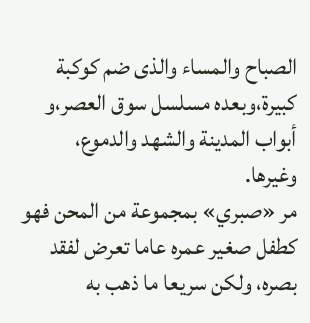الصباح والمساء والذى ضم كوكبة كبيرة،وبعده مسلسل سوق العصر،و أبواب المدينة والشهد والدموع، وغيرها.
مر «صبري» بمجموعة من المحن فهو كطفل صغير عمره عاما تعرض لفقد بصره، ولكن سريعا ما ذهب به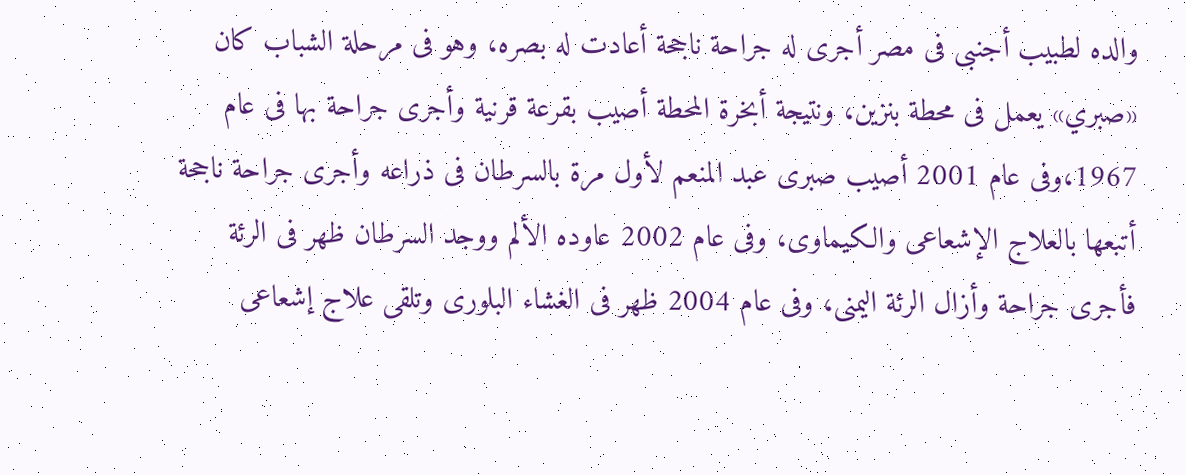والده لطبيب أجنبى فى مصر أجرى له جراحة ناجحة أعادت له بصره، وهو فى مرحلة الشباب كان «صبري» يعمل فى محطة بنزين، ونتيجة أبخرة المحطة أصيب بقرعة قرنية وأجرى جراحة بها فى عام 1967،وفى عام 2001 أصيب صبرى عبد المنعم لأول مرة بالسرطان فى ذراعه وأجرى جراحة ناجحة أتبعها بالعلاج الإشعاعى والكيماوى، وفى عام 2002 عاوده الألم ووجد السرطان ظهر فى الرئة فأجرى جراحة وأزال الرئة اليمنى، وفى عام 2004 ظهر فى الغشاء البلورى وتلقى علاج إشعاعى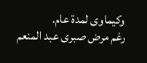وكيماوى لمدة عام.
رغم مرض صبرى عبد المنعم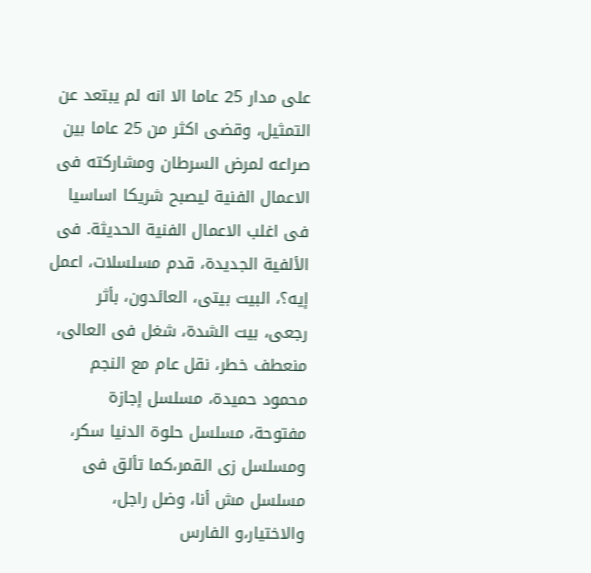على مدار 25 عاما الا انه لم يبتعد عن التمثيل، وقضى اكثر من 25 عاما بين صراعه لمرض السرطان ومشاركته فى الاعمال الفنية ليصبح شريكا اساسيا فى اغلب الاعمال الفنية الحديثة. فى الألفية الجديدة، قدم مسلسلات، اعمل إيه؟، البيت بيتى، العائدون، بأثر رجعى، بيت الشدة، شغل فى العالى، منعطف خطر، نقل عام مع النجم محمود حميدة، مسلسل إجازة مفتوحة، مسلسل حلوة الدنيا سكر، ومسلسل زى القمر،كما تألق فى مسلسل مش أنا، وضل راجل، والاختيار،و الفارس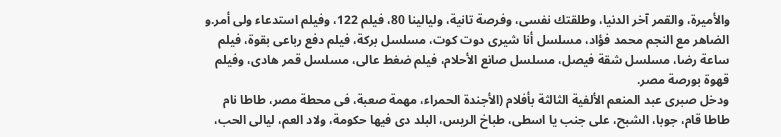والأميرة، والقمر آخر الدنيا، وطلقتك نفسى، وفرصة تانية، وليالينا 80، فيلم 122، وفيلم استدعاء ولى أمر.و الضاهر مع النجم محمد فؤاد، مسلسل أنا شيرى دوت كوت، مسلسل بركة، فيلم دفع رباعى بقوة، فيلم ساعة رضا، مسلسل شقة فيصل، مسلسل صانع الأحلام، فيلم ضغط عالى، مسلسل قمر هادى، وفيلم قهوة بورصة مصر.
ودخل صبرى عبد المنعم الألفية الثالثة بأفلام (الأجندة الحمراء، مهمة صعبة، فى محطة مصر، طاطا نام طاطا قام، جوبا، الشبح، على جنب يا اسطى، طباخ الريس، البلد دى فيها حكومة، ولاد العم، ليالى الحب،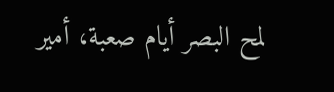لمح البصر أيام صعبة، أمير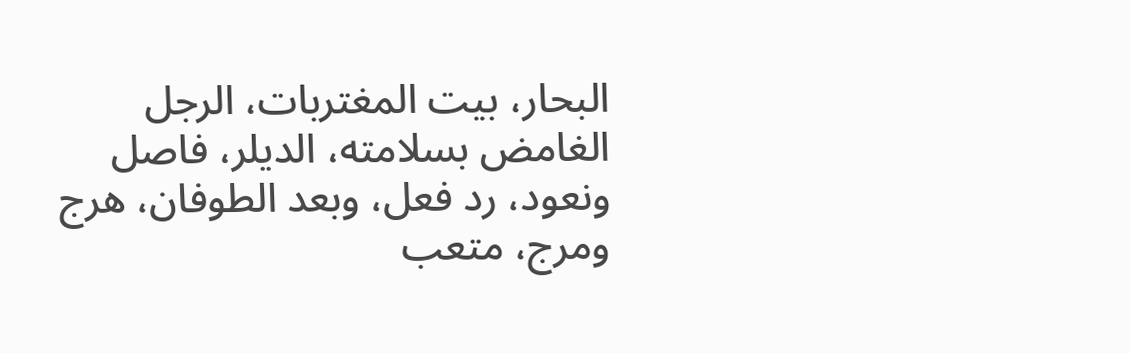البحار، بيت المغتربات، الرجل الغامض بسلامته، الديلر، فاصل ونعود، رد فعل، وبعد الطوفان، هرج ومرج، متعب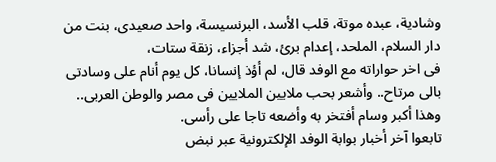وشادية، عبده موتة، قلب الأسد، البرنسيسة، واحد صعيدى، بنت من دار السلام، الملحد، إعدام برئ، شد أجزاء، زنقة ستات،
فى اخر حواراته مع الوفد قال، لم أؤذ إنسانا، كل يوم أنام على وسادتى بالى مرتاح.. وأشعر بحب ملايين الملايين فى مصر والوطن العربى.. وهذا أكبر وسام أفتخر به وأضعه تاجا على رأسى.
تابعوا آخر أخبار بوابة الوفد الإلكترونية عبر نبض